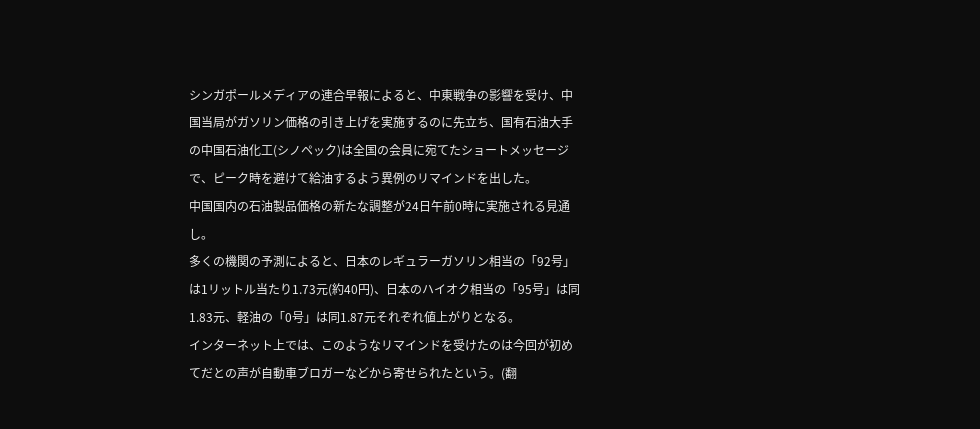シンガポールメディアの連合早報によると、中東戦争の影響を受け、中国当局がガソリン価格の引き上げを実施するのに先立ち、国有石油大手の中国石油化工(シノペック)は全国の会員に宛てたショートメッセージで、ピーク時を避けて給油するよう異例のリマインドを出した。
中国国内の石油製品価格の新たな調整が24日午前0時に実施される見通し。
多くの機関の予測によると、日本のレギュラーガソリン相当の「92号」は1リットル当たり1.73元(約40円)、日本のハイオク相当の「95号」は同1.83元、軽油の「0号」は同1.87元それぞれ値上がりとなる。
インターネット上では、このようなリマインドを受けたのは今回が初めてだとの声が自動車ブロガーなどから寄せられたという。(翻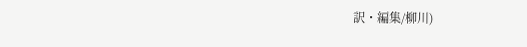訳・編集/柳川)